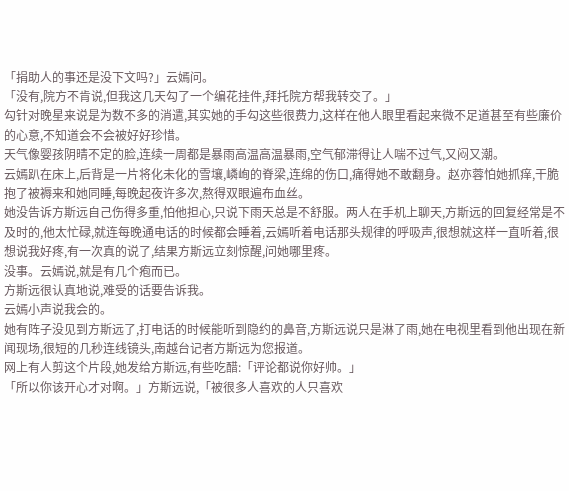「捐助人的事还是没下文吗?」云嫣问。
「没有,院方不肯说,但我这几天勾了一个编花挂件,拜托院方帮我转交了。」
勾针对晚星来说是为数不多的消遣,其实她的手勾这些很费力,这样在他人眼里看起来微不足道甚至有些廉价的心意,不知道会不会被好好珍惜。
天气像婴孩阴晴不定的脸,连续一周都是暴雨高温高温暴雨,空气郁滞得让人喘不过气,又闷又潮。
云嫣趴在床上,后背是一片将化未化的雪壤,嶙峋的脊梁,连绵的伤口,痛得她不敢翻身。赵亦蓉怕她抓痒,干脆抱了被褥来和她同睡,每晚起夜许多次,熬得双眼遍布血丝。
她没告诉方斯远自己伤得多重,怕他担心,只说下雨天总是不舒服。两人在手机上聊天,方斯远的回复经常是不及时的,他太忙碌,就连每晚通电话的时候都会睡着,云嫣听着电话那头规律的呼吸声,很想就这样一直听着,很想说我好疼,有一次真的说了,结果方斯远立刻惊醒,问她哪里疼。
没事。云嫣说,就是有几个疱而已。
方斯远很认真地说,难受的话要告诉我。
云嫣小声说我会的。
她有阵子没见到方斯远了,打电话的时候能听到隐约的鼻音,方斯远说只是淋了雨,她在电视里看到他出现在新闻现场,很短的几秒连线镜头,南越台记者方斯远为您报道。
网上有人剪这个片段,她发给方斯远,有些吃醋:「评论都说你好帅。」
「所以你该开心才对啊。」方斯远说,「被很多人喜欢的人只喜欢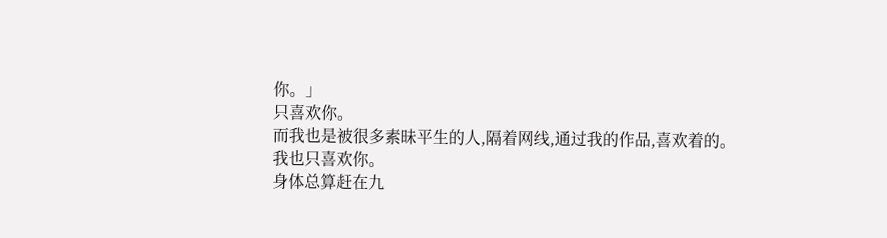你。」
只喜欢你。
而我也是被很多素昧平生的人,隔着网线,通过我的作品,喜欢着的。
我也只喜欢你。
身体总算赶在九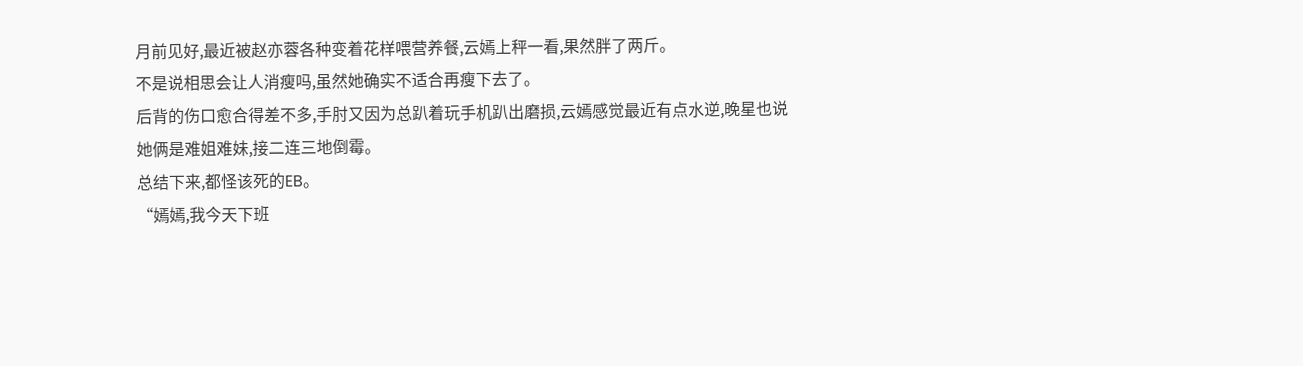月前见好,最近被赵亦蓉各种变着花样喂营养餐,云嫣上秤一看,果然胖了两斤。
不是说相思会让人消瘦吗,虽然她确实不适合再瘦下去了。
后背的伤口愈合得差不多,手肘又因为总趴着玩手机趴出磨损,云嫣感觉最近有点水逆,晚星也说她俩是难姐难妹,接二连三地倒霉。
总结下来,都怪该死的EB。
“嫣嫣,我今天下班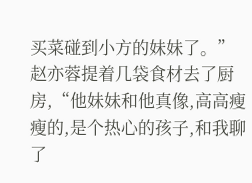买菜碰到小方的妹妹了。”
赵亦蓉提着几袋食材去了厨房,“他妹妹和他真像,高高瘦瘦的,是个热心的孩子,和我聊了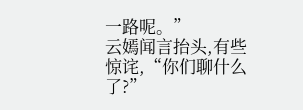一路呢。”
云嫣闻言抬头,有些惊诧,“你们聊什么了?”